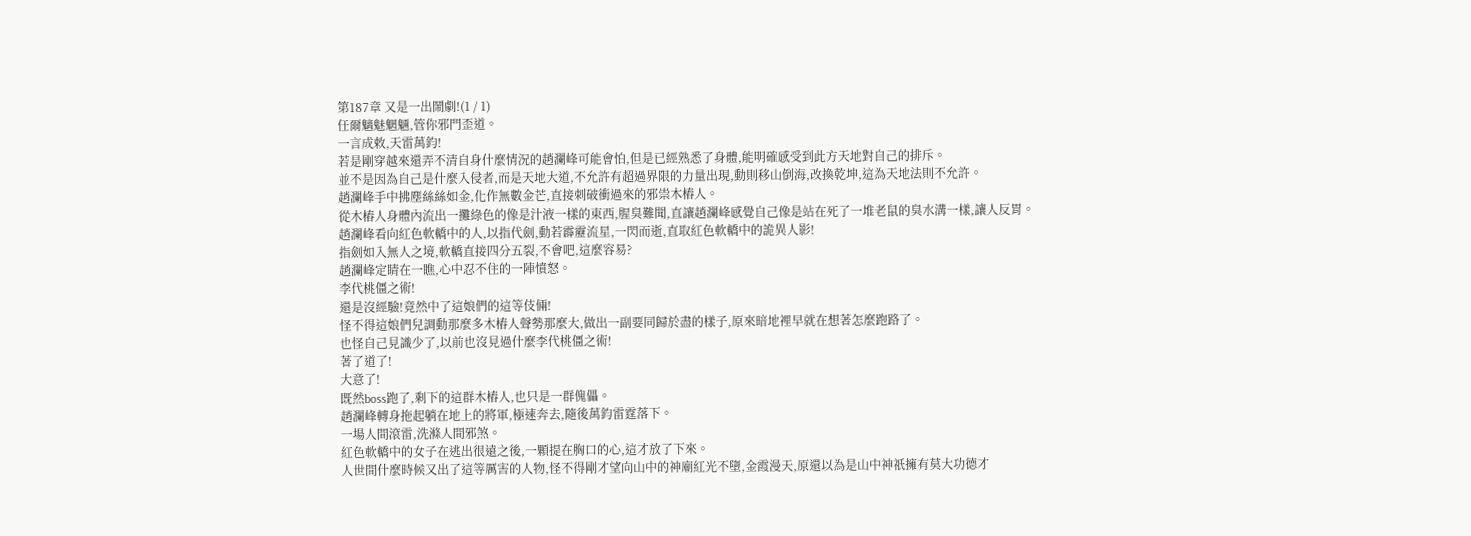第187章 又是一出鬧劇!(1 / 1)
任爾魑魅魍魎,管你邪門歪道。
一言成敕,天雷萬鈞!
若是剛穿越來還弄不清自身什麼情況的趙瀾峰可能會怕,但是已經熟悉了身體,能明確感受到此方天地對自己的排斥。
並不是因為自己是什麼入侵者,而是天地大道,不允許有超過界限的力量出現,動則移山倒海,改換乾坤,這為天地法則不允許。
趙瀾峰手中拂塵絲絲如金,化作無數金芒,直接刺破衝過來的邪祟木樁人。
從木樁人身體內流出一攤綠色的像是汁液一樣的東西,腥臭難聞,直讓趙瀾峰感覺自己像是站在死了一堆老鼠的臭水溝一樣,讓人反胃。
趙瀾峰看向紅色軟轎中的人,以指代劍,動若霹靂流星,一閃而逝,直取紅色軟轎中的詭異人影!
指劍如入無人之境,軟轎直接四分五裂,不會吧,這麼容易?
趙瀾峰定睛在一瞧,心中忍不住的一陣憤怒。
李代桃僵之術!
還是沒經驗!竟然中了這娘們的這等伎倆!
怪不得這娘們兒調動那麼多木樁人聲勢那麼大,做出一副要同歸於盡的樣子,原來暗地裡早就在想著怎麼跑路了。
也怪自己見識少了,以前也沒見過什麼李代桃僵之術!
著了道了!
大意了!
既然boss跑了,剩下的這群木樁人,也只是一群傀儡。
趙瀾峰轉身拖起躺在地上的將軍,極速奔去,隨後萬鈞雷霆落下。
一場人間滾雷,洗滌人間邪煞。
紅色軟轎中的女子在逃出很遠之後,一顆提在胸口的心,這才放了下來。
人世間什麼時候又出了這等厲害的人物,怪不得剛才望向山中的神廟紅光不墮,金霞漫天,原還以為是山中神祇擁有莫大功德才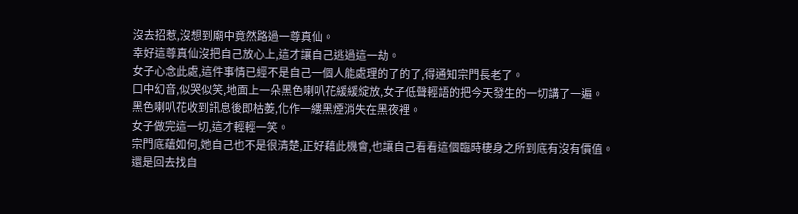沒去招惹,沒想到廟中竟然路過一尊真仙。
幸好這尊真仙沒把自己放心上,這才讓自己逃過這一劫。
女子心念此處,這件事情已經不是自己一個人能處理的了的了,得通知宗門長老了。
口中幻音,似哭似笑,地面上一朵黑色喇叭花緩緩綻放,女子低聲輕語的把今天發生的一切講了一遍。
黑色喇叭花收到訊息後即枯萎,化作一縷黑煙消失在黑夜裡。
女子做完這一切,這才輕輕一笑。
宗門底蘊如何,她自己也不是很清楚,正好藉此機會,也讓自己看看這個臨時棲身之所到底有沒有價值。
還是回去找自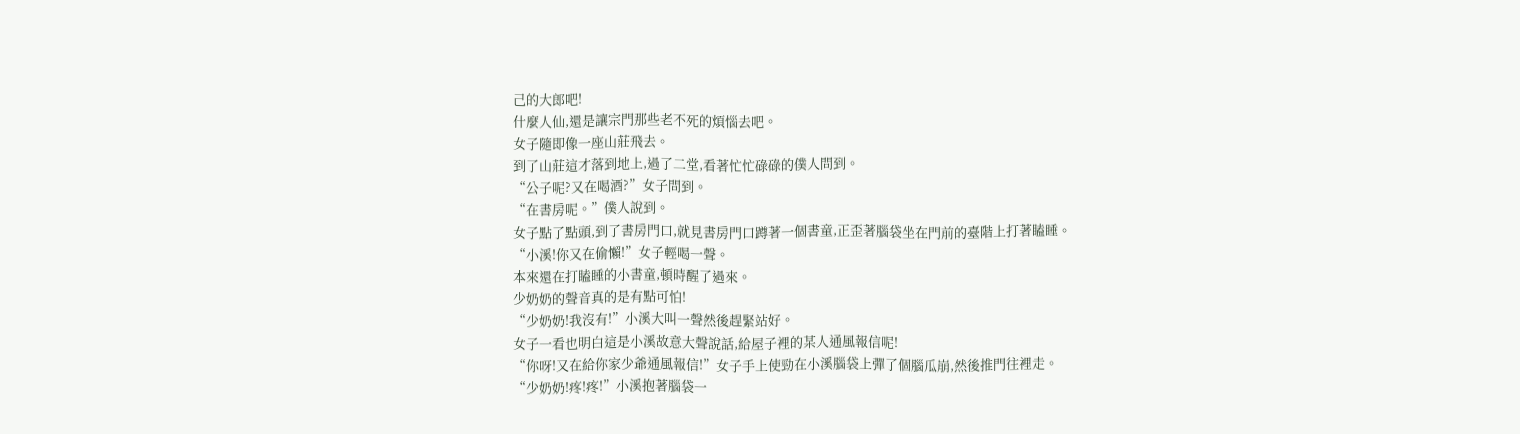己的大郎吧!
什麼人仙,還是讓宗門那些老不死的煩惱去吧。
女子隨即像一座山莊飛去。
到了山莊這才落到地上,過了二堂,看著忙忙碌碌的僕人問到。
“公子呢?又在喝酒?”女子問到。
“在書房呢。”僕人說到。
女子點了點頭,到了書房門口,就見書房門口蹲著一個書童,正歪著腦袋坐在門前的臺階上打著瞌睡。
“小溪!你又在偷懶!”女子輕喝一聲。
本來還在打瞌睡的小書童,頓時醒了過來。
少奶奶的聲音真的是有點可怕!
“少奶奶!我沒有!”小溪大叫一聲然後趕緊站好。
女子一看也明白這是小溪故意大聲說話,給屋子裡的某人通風報信呢!
“你呀!又在給你家少爺通風報信!”女子手上使勁在小溪腦袋上彈了個腦瓜崩,然後推門往裡走。
“少奶奶!疼!疼!”小溪抱著腦袋一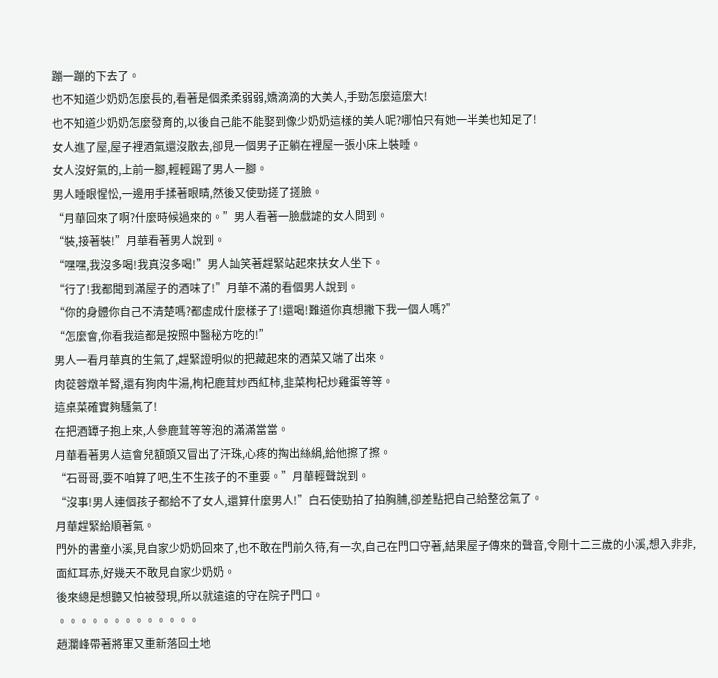蹦一蹦的下去了。
也不知道少奶奶怎麼長的,看著是個柔柔弱弱,嬌滴滴的大美人,手勁怎麼這麼大!
也不知道少奶奶怎麼發育的,以後自己能不能娶到像少奶奶這樣的美人呢?哪怕只有她一半美也知足了!
女人進了屋,屋子裡酒氣還沒散去,卻見一個男子正躺在裡屋一張小床上裝睡。
女人沒好氣的,上前一腳,輕輕踢了男人一腳。
男人睡眼惺忪,一邊用手揉著眼睛,然後又使勁搓了搓臉。
“月華回來了啊?什麼時候過來的。”男人看著一臉戲謔的女人問到。
“裝,接著裝!”月華看著男人說到。
“嘿嘿,我沒多喝!我真沒多喝!”男人訕笑著趕緊站起來扶女人坐下。
“行了!我都聞到滿屋子的酒味了!”月華不滿的看個男人說到。
“你的身體你自己不清楚嗎?都虛成什麼樣子了!還喝!難道你真想撇下我一個人嗎?”
“怎麼會,你看我這都是按照中醫秘方吃的!”
男人一看月華真的生氣了,趕緊證明似的把藏起來的酒菜又端了出來。
肉蓯蓉燉羊腎,還有狗肉牛湯,枸杞鹿茸炒西紅柿,韭菜枸杞炒雞蛋等等。
這桌菜確實夠騷氣了!
在把酒罈子抱上來,人參鹿茸等等泡的滿滿當當。
月華看著男人這會兒額頭又冒出了汗珠,心疼的掏出絲絹,給他擦了擦。
“石哥哥,要不咱算了吧,生不生孩子的不重要。”月華輕聲說到。
“沒事!男人連個孩子都給不了女人,還算什麼男人!”白石使勁拍了拍胸脯,卻差點把自己給整岔氣了。
月華趕緊給順著氣。
門外的書童小溪,見自家少奶奶回來了,也不敢在門前久待,有一次,自己在門口守著,結果屋子傳來的聲音,令剛十二三歲的小溪,想入非非,面紅耳赤,好幾天不敢見自家少奶奶。
後來總是想聽又怕被發現,所以就遠遠的守在院子門口。
。。。。。。。。。。。。。
趙瀾峰帶著將軍又重新落回土地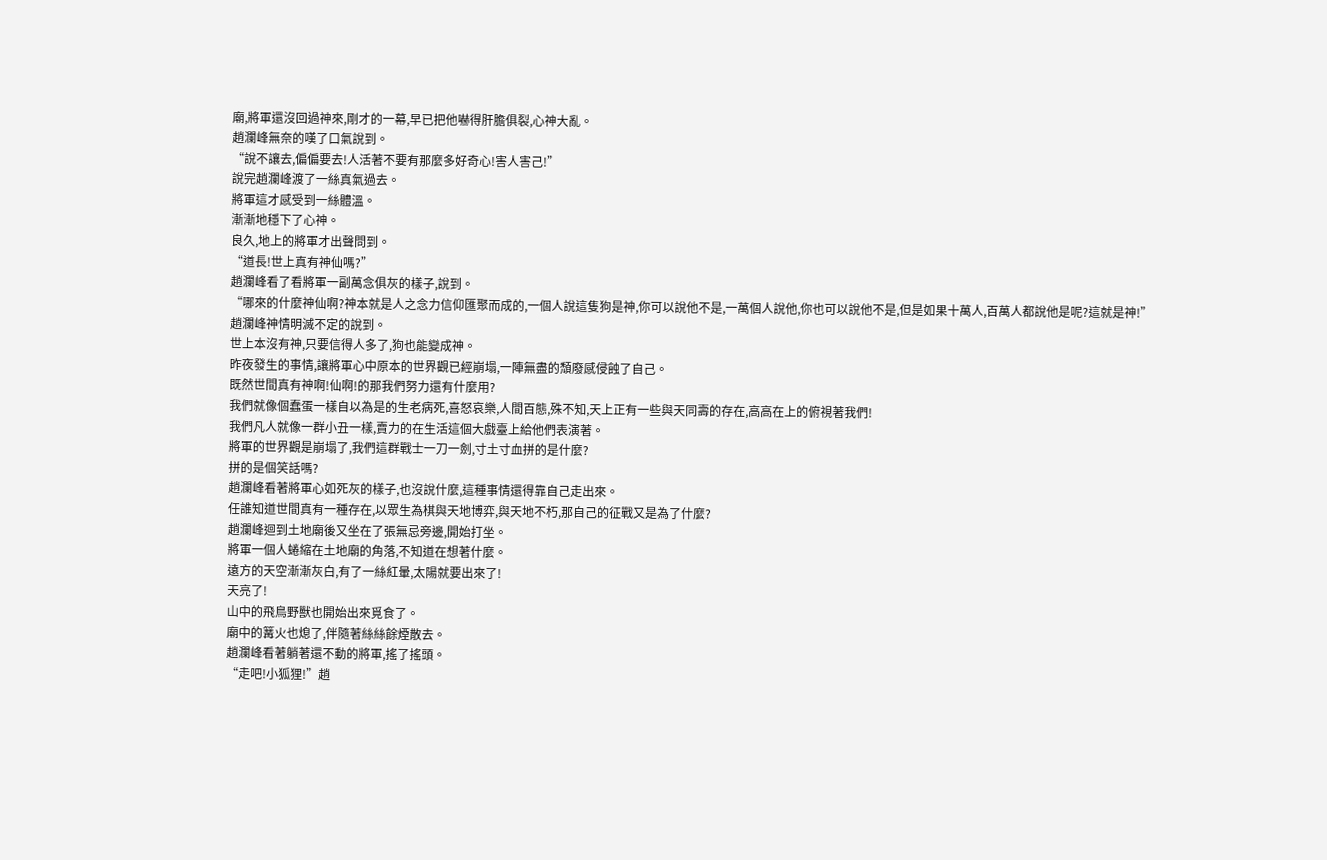廟,將軍還沒回過神來,剛才的一幕,早已把他嚇得肝膽俱裂,心神大亂。
趙瀾峰無奈的嘆了口氣說到。
“說不讓去,偏偏要去!人活著不要有那麼多好奇心!害人害己!”
說完趙瀾峰渡了一絲真氣過去。
將軍這才感受到一絲體溫。
漸漸地穩下了心神。
良久,地上的將軍才出聲問到。
“道長!世上真有神仙嗎?”
趙瀾峰看了看將軍一副萬念俱灰的樣子,說到。
“哪來的什麼神仙啊?神本就是人之念力信仰匯聚而成的,一個人說這隻狗是神,你可以說他不是,一萬個人說他,你也可以說他不是,但是如果十萬人,百萬人都說他是呢?這就是神!”
趙瀾峰神情明滅不定的說到。
世上本沒有神,只要信得人多了,狗也能變成神。
昨夜發生的事情,讓將軍心中原本的世界觀已經崩塌,一陣無盡的頹廢感侵蝕了自己。
既然世間真有神啊!仙啊!的那我們努力還有什麼用?
我們就像個蠢蛋一樣自以為是的生老病死,喜怒哀樂,人間百態,殊不知,天上正有一些與天同壽的存在,高高在上的俯視著我們!
我們凡人就像一群小丑一樣,賣力的在生活這個大戲臺上給他們表演著。
將軍的世界觀是崩塌了,我們這群戰士一刀一劍,寸土寸血拼的是什麼?
拼的是個笑話嗎?
趙瀾峰看著將軍心如死灰的樣子,也沒說什麼,這種事情還得靠自己走出來。
任誰知道世間真有一種存在,以眾生為棋與天地博弈,與天地不朽,那自己的征戰又是為了什麼?
趙瀾峰迴到土地廟後又坐在了張無忌旁邊,開始打坐。
將軍一個人蜷縮在土地廟的角落,不知道在想著什麼。
遠方的天空漸漸灰白,有了一絲紅暈,太陽就要出來了!
天亮了!
山中的飛鳥野獸也開始出來覓食了。
廟中的篝火也熄了,伴隨著絲絲餘煙散去。
趙瀾峰看著躺著還不動的將軍,搖了搖頭。
“走吧!小狐狸!”趙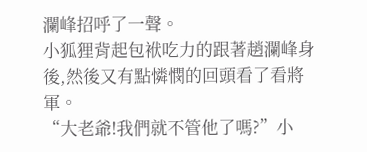瀾峰招呼了一聲。
小狐狸背起包袱吃力的跟著趙瀾峰身後,然後又有點憐憫的回頭看了看將軍。
“大老爺!我們就不管他了嗎?”小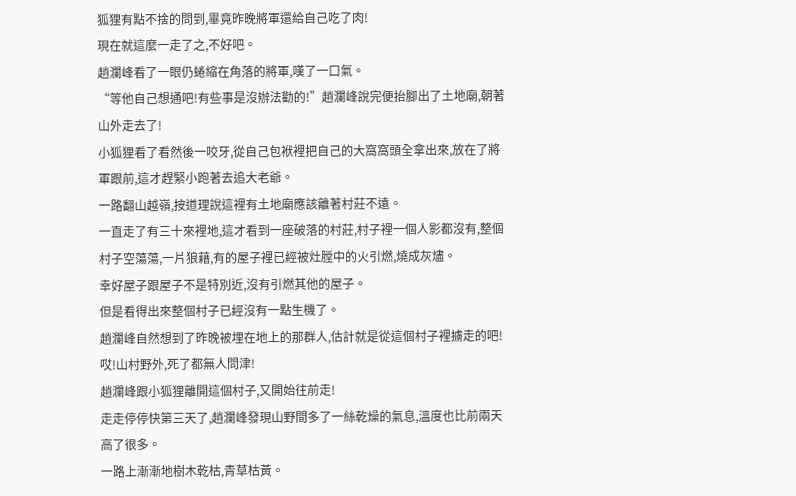狐狸有點不捨的問到,畢竟昨晚將軍還給自己吃了肉!
現在就這麼一走了之,不好吧。
趙瀾峰看了一眼仍蜷縮在角落的將軍,嘆了一口氣。
“等他自己想通吧!有些事是沒辦法勸的!”趙瀾峰說完便抬腳出了土地廟,朝著山外走去了!
小狐狸看了看然後一咬牙,從自己包袱裡把自己的大窩窩頭全拿出來,放在了將軍跟前,這才趕緊小跑著去追大老爺。
一路翻山越嶺,按道理說這裡有土地廟應該離著村莊不遠。
一直走了有三十來裡地,這才看到一座破落的村莊,村子裡一個人影都沒有,整個村子空蕩蕩,一片狼藉,有的屋子裡已經被灶膛中的火引燃,燒成灰燼。
幸好屋子跟屋子不是特別近,沒有引燃其他的屋子。
但是看得出來整個村子已經沒有一點生機了。
趙瀾峰自然想到了昨晚被埋在地上的那群人,估計就是從這個村子裡擄走的吧!
哎!山村野外,死了都無人問津!
趙瀾峰跟小狐狸離開這個村子,又開始往前走!
走走停停快第三天了,趙瀾峰發現山野間多了一絲乾燥的氣息,溫度也比前兩天高了很多。
一路上漸漸地樹木乾枯,青草枯黃。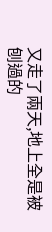又走了兩天,地上全是被刨過的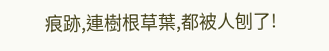痕跡,連樹根草葉,都被人刨了!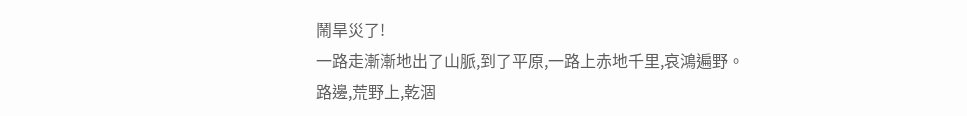鬧旱災了!
一路走漸漸地出了山脈,到了平原,一路上赤地千里,哀鴻遍野。
路邊,荒野上,乾涸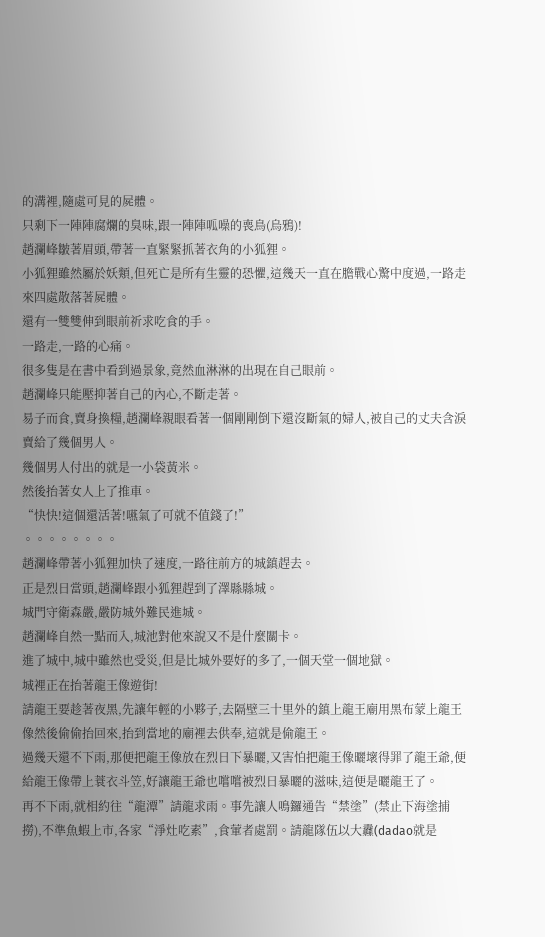的溝裡,隨處可見的屍體。
只剩下一陣陣腐爛的臭味,跟一陣陣呱噪的喪鳥(烏鴉)!
趙瀾峰皺著眉頭,帶著一直緊緊抓著衣角的小狐狸。
小狐狸雖然屬於妖類,但死亡是所有生靈的恐懼,這幾天一直在膽戰心驚中度過,一路走來四處散落著屍體。
還有一雙雙伸到眼前祈求吃食的手。
一路走,一路的心痛。
很多隻是在書中看到過景象,竟然血淋淋的出現在自己眼前。
趙瀾峰只能壓抑著自己的內心,不斷走著。
易子而食,賣身換糧,趙瀾峰親眼看著一個剛剛倒下還沒斷氣的婦人,被自己的丈夫含淚賣給了幾個男人。
幾個男人付出的就是一小袋黃米。
然後抬著女人上了推車。
“快快!這個還活著!嚥氣了可就不值錢了!”
。。。。。。。。
趙瀾峰帶著小狐狸加快了速度,一路往前方的城鎮趕去。
正是烈日當頭,趙瀾峰跟小狐狸趕到了澤縣縣城。
城門守衛森嚴,嚴防城外難民進城。
趙瀾峰自然一點而入,城池對他來說又不是什麼關卡。
進了城中,城中雖然也受災,但是比城外要好的多了,一個天堂一個地獄。
城裡正在抬著龍王像遊街!
請龍王要趁著夜黑,先讓年輕的小夥子,去隔壁三十里外的鎮上龍王廟用黑布蒙上龍王像然後偷偷抬回來,抬到當地的廟裡去供奉,這就是偷龍王。
過幾天還不下雨,那便把龍王像放在烈日下暴曬,又害怕把龍王像曬壞得罪了龍王爺,便給龍王像帶上蓑衣斗笠,好讓龍王爺也嚐嚐被烈日暴曬的滋味,這便是曬龍王了。
再不下雨,就相約往“龍潭”請龍求雨。事先讓人鳴鑼通告“禁塗”(禁止下海塗捕撈),不準魚蝦上市,各家“淨灶吃素”,食葷者處罰。請龍隊伍以大纛(dadao就是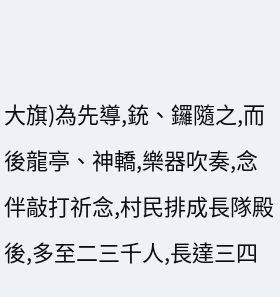大旗)為先導,銃、鑼隨之,而後龍亭、神轎,樂器吹奏,念伴敲打祈念,村民排成長隊殿後,多至二三千人,長達三四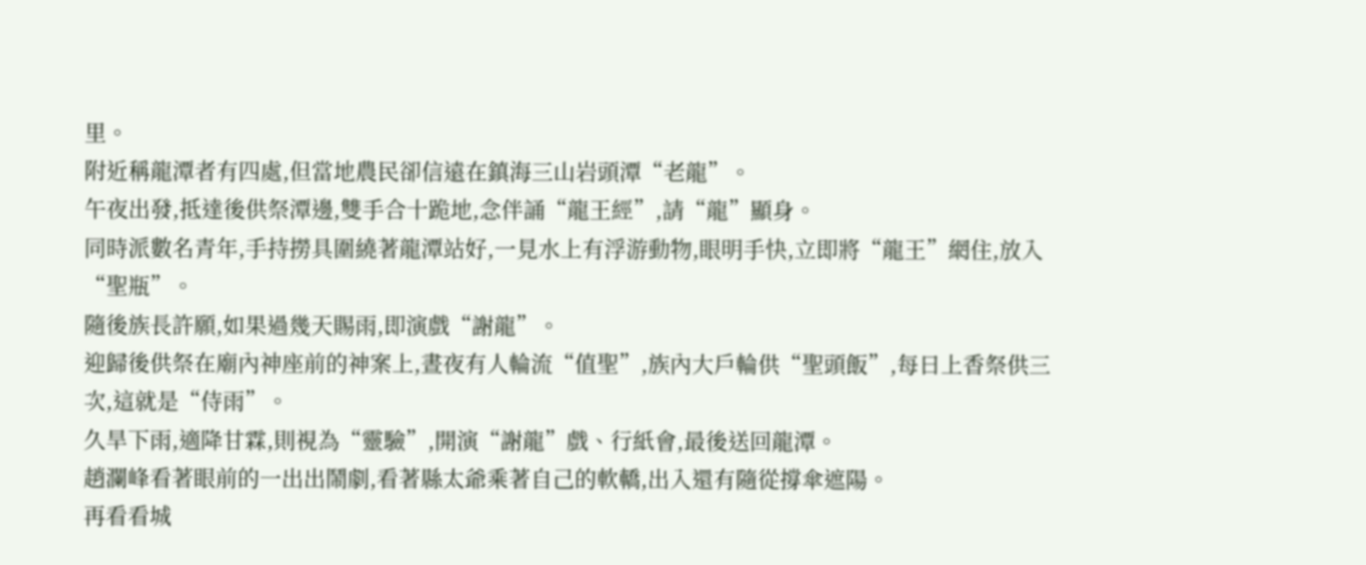里。
附近稱龍潭者有四處,但當地農民卻信遠在鎮海三山岩頭潭“老龍”。
午夜出發,抵達後供祭潭邊,雙手合十跪地,念伴誦“龍王經”,請“龍”顯身。
同時派數名青年,手持撈具圍繞著龍潭站好,一見水上有浮游動物,眼明手快,立即將“龍王”網住,放入“聖瓶”。
隨後族長許願,如果過幾天賜雨,即演戲“謝龍”。
迎歸後供祭在廟內神座前的神案上,晝夜有人輪流“值聖”,族內大戶輪供“聖頭飯”,每日上香祭供三次,這就是“侍雨”。
久旱下雨,適降甘霖,則視為“靈驗”,開演“謝龍”戲、行紙會,最後送回龍潭。
趙瀾峰看著眼前的一出出鬧劇,看著縣太爺乘著自己的軟轎,出入還有隨從撐傘遮陽。
再看看城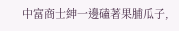中富商士紳一邊磕著果脯瓜子,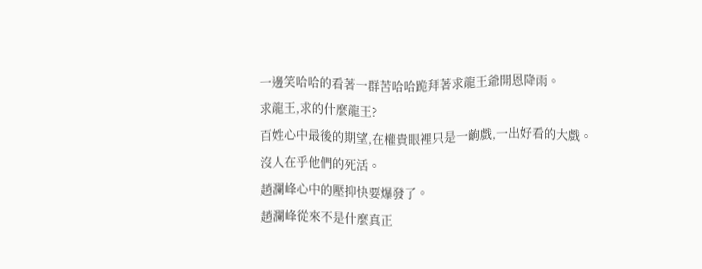一邊笑哈哈的看著一群苦哈哈跪拜著求龍王爺開恩降雨。
求龍王,求的什麼龍王?
百姓心中最後的期望,在權貴眼裡只是一齣戲,一出好看的大戲。
沒人在乎他們的死活。
趙瀾峰心中的壓抑快要爆發了。
趙瀾峰從來不是什麼真正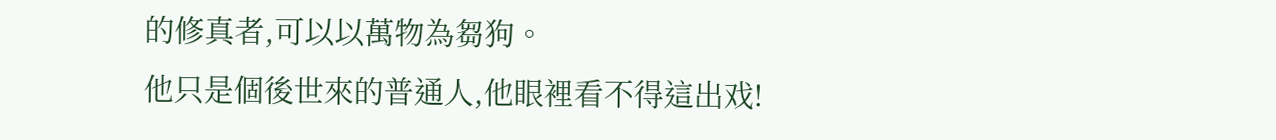的修真者,可以以萬物為芻狗。
他只是個後世來的普通人,他眼裡看不得這出戏!